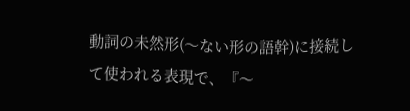動詞の未然形(〜ない形の語幹)に接続して使われる表現で、『〜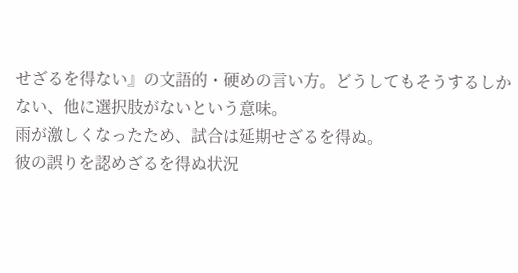せざるを得ない』の文語的・硬めの言い方。どうしてもそうするしかない、他に選択肢がないという意味。
雨が激しくなったため、試合は延期せざるを得ぬ。
彼の誤りを認めざるを得ぬ状況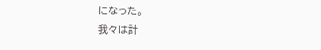になった。
我々は計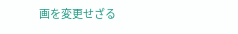画を変更せざる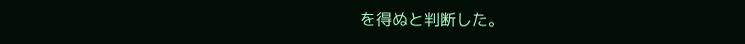を得ぬと判断した。